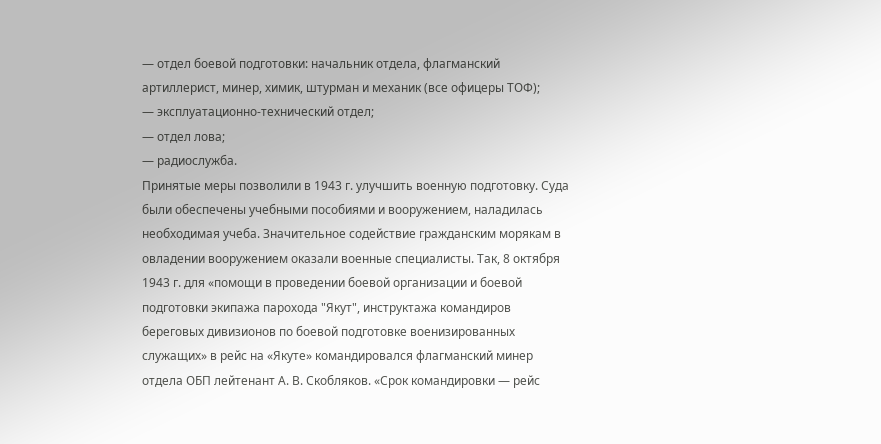— отдел боевой подготовки: начальник отдела, флагманский артиллерист, минер, химик, штурман и механик (все офицеры ТОФ);
— эксплуатационно-технический отдел;
— отдел лова;
— радиослужба.
Принятые меры позволили в 1943 г. улучшить военную подготовку. Суда были обеспечены учебными пособиями и вооружением, наладилась необходимая учеба. Значительное содействие гражданским морякам в овладении вооружением оказали военные специалисты. Так, 8 октября 1943 г. для «помощи в проведении боевой организации и боевой подготовки экипажа парохода "Якут", инструктажа командиров береговых дивизионов по боевой подготовке военизированных служащих» в рейс на «Якуте» командировался флагманский минер отдела ОБП лейтенант А. В. Скобляков. «Срок командировки — рейс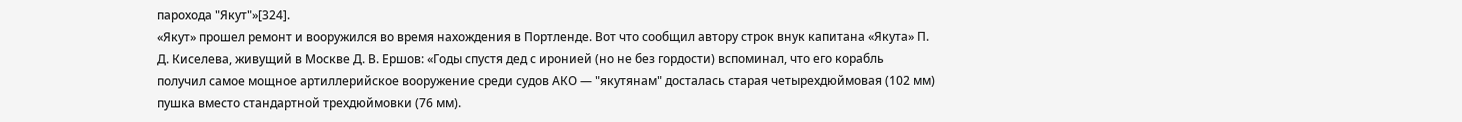парохода "Якут"»[324].
«Якут» прошел ремонт и вооружился во время нахождения в Портленде. Вот что сообщил автору строк внук капитана «Якута» П. Д. Киселева, живущий в Москве Д. В. Ершов: «Годы спустя дед с иронией (но не без гордости) вспоминал, что его корабль получил самое мощное артиллерийское вооружение среди судов АКО — "якутянам" досталась старая четырехдюймовая (102 мм) пушка вместо стандартной трехдюймовки (76 мм).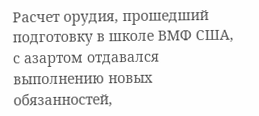Расчет орудия, прошедший подготовку в школе ВМФ США, с азартом отдавался выполнению новых обязанностей,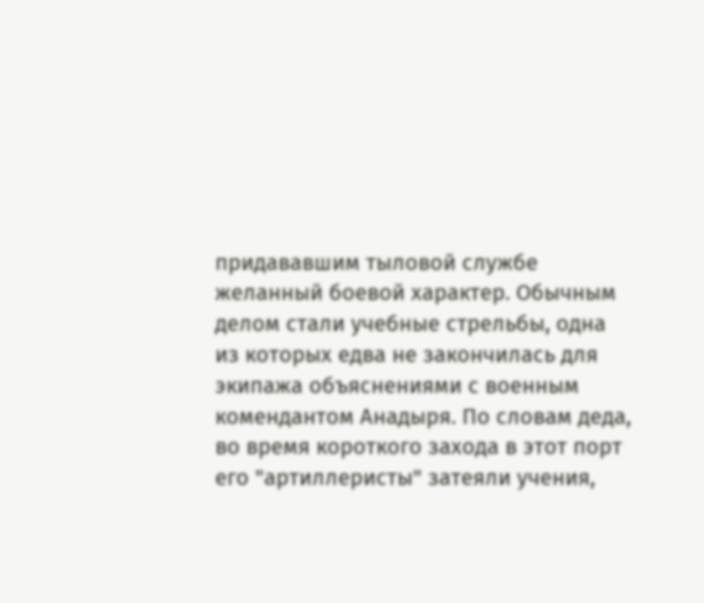придававшим тыловой службе желанный боевой характер. Обычным делом стали учебные стрельбы, одна из которых едва не закончилась для экипажа объяснениями с военным комендантом Анадыря. По словам деда, во время короткого захода в этот порт его "артиллеристы" затеяли учения,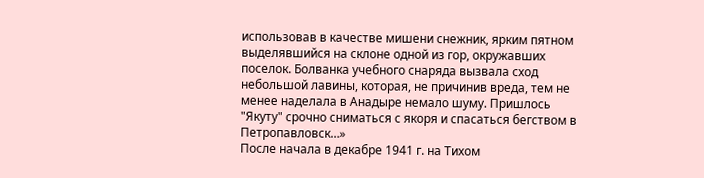использовав в качестве мишени снежник, ярким пятном выделявшийся на склоне одной из гор, окружавших поселок. Болванка учебного снаряда вызвала сход небольшой лавины, которая, не причинив вреда, тем не менее наделала в Анадыре немало шуму. Пришлось "Якуту" срочно сниматься с якоря и спасаться бегством в Петропавловск…»
После начала в декабре 1941 г. на Тихом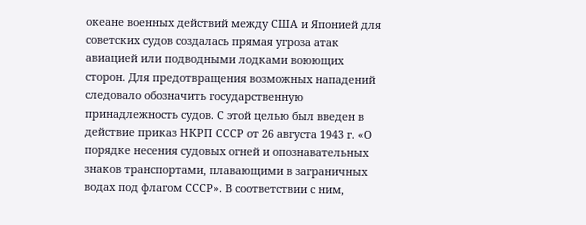океане военных действий между США и Японией для советских судов создалась прямая угроза атак авиацией или подводными лодками воюющих сторон. Для предотвращения возможных нападений следовало обозначить государственную принадлежность судов. С этой целью был введен в действие приказ НКРП СССР от 26 августа 1943 г. «О порядке несения судовых огней и опознавательных знаков транспортами, плавающими в заграничных водах под флагом СССР». В соответствии с ним,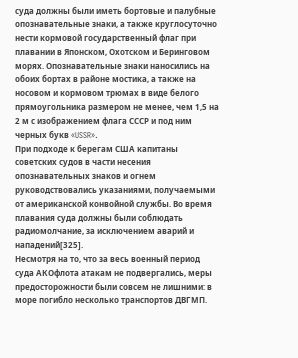суда должны были иметь бортовые и палубные опознавательные знаки, а также круглосуточно нести кормовой государственный флаг при плавании в Японском, Охотском и Беринговом морях. Опознавательные знаки наносились на обоих бортах в районе мостика, а также на носовом и кормовом трюмах в виде белого прямоугольника размером не менее, чем 1,5 на 2 м с изображением флага СССР и под ним черных букв «USSR».
При подходе к берегам США капитаны советских судов в части несения опознавательных знаков и огнем руководствовались указаниями, получаемыми от американской конвойной службы. Во время плавания суда должны были соблюдать радиомолчание, за исключением аварий и нападений[325].
Несмотря на то, что за весь военный период суда АКОфлота атакам не подвергались, меры предосторожности были совсем не лишними: в море погибло несколько транспортов ДВГМП.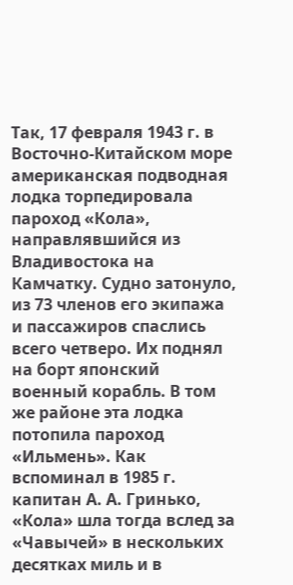Так, 17 февраля 1943 г. в Восточно-Китайском море американская подводная лодка торпедировала пароход «Кола», направлявшийся из Владивостока на Камчатку. Судно затонуло, из 73 членов его экипажа и пассажиров спаслись всего четверо. Их поднял на борт японский военный корабль. В том же районе эта лодка потопила пароход «Ильмень». Как вспоминал в 1985 г. капитан А. А. Гринько, «Кола» шла тогда вслед за «Чавычей» в нескольких десятках миль и в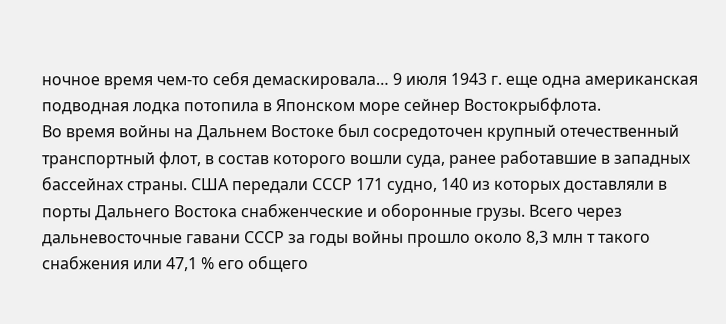ночное время чем-то себя демаскировала… 9 июля 1943 г. еще одна американская подводная лодка потопила в Японском море сейнер Востокрыбфлота.
Во время войны на Дальнем Востоке был сосредоточен крупный отечественный транспортный флот, в состав которого вошли суда, ранее работавшие в западных бассейнах страны. США передали СССР 171 судно, 140 из которых доставляли в порты Дальнего Востока снабженческие и оборонные грузы. Всего через дальневосточные гавани СССР за годы войны прошло около 8,3 млн т такого снабжения или 47,1 % его общего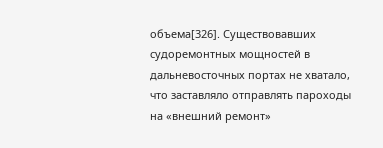объема[326]. Существовавших судоремонтных мощностей в дальневосточных портах не хватало, что заставляло отправлять пароходы на «внешний ремонт»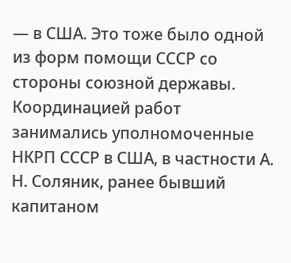— в США. Это тоже было одной из форм помощи СССР со стороны союзной державы. Координацией работ занимались уполномоченные НКРП СССР в США, в частности А. Н. Соляник, ранее бывший капитаном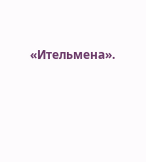«Ительмена».